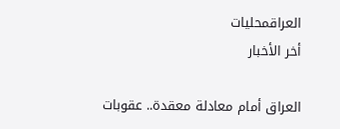العراقمحليات
أخر الأخبار

العراق أمام معادلة معقدة.. عقوبات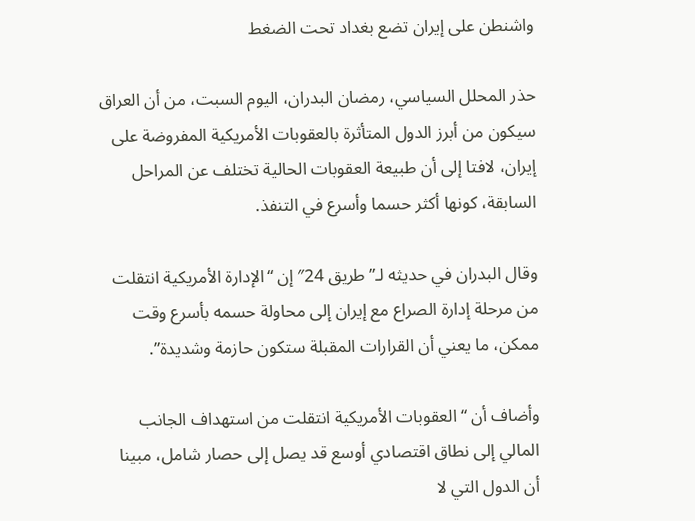واشنطن على إيران تضع بغداد تحت الضغط

حذر المحلل السياسي، رمضان البدران، اليوم السبت، من أن العراق سيكون من أبرز الدول المتأثرة بالعقوبات الأمريكية المفروضة على إيران، لافتا إلى أن طبيعة العقوبات الحالية تختلف عن المراحل السابقة، كونها أكثر حسما وأسرع في التنفذ.

وقال البدران في حديثه لـ”طريق 24″ إن “الإدارة الأمريكية انتقلت من مرحلة إدارة الصراع مع إيران إلى محاولة حسمه بأسرع وقت ممكن، ما يعني أن القرارات المقبلة ستكون حازمة وشديدة”.

وأضاف أن “العقوبات الأمريكية انتقلت من استهداف الجانب المالي إلى نطاق اقتصادي أوسع قد يصل إلى حصار شامل، مبينا أن الدول التي لا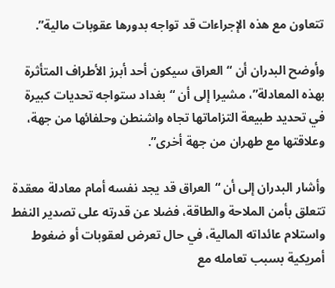تتعاون مع هذه الإجراءات قد تواجه بدورها عقوبات مالية”.

وأوضح البدران أن “العراق سيكون أحد أبرز الأطراف المتأثرة بهذه المعادلة”، مشيرا إلى أن “بغداد ستواجه تحديات كبيرة في تحديد طبيعة التزاماتها تجاه واشنطن وحلفائها من جهة، وعلاقتها مع طهران من جهة أخرى”.

وأشار البدران إلى أن “العراق قد يجد نفسه أمام معادلة معقدة تتعلق بأمن الملاحة والطاقة، فضلا عن قدرته على تصدير النفط واستلام عائداته المالية، في حال تعرض لعقوبات أو ضغوط أمريكية بسبب تعامله مع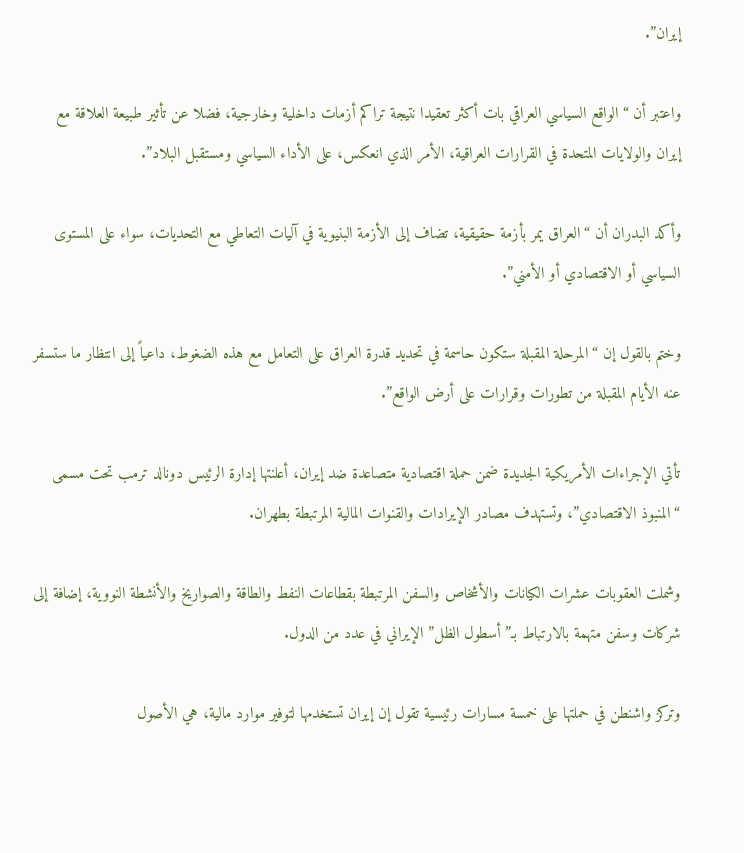إيران”.

واعتبر أن “الواقع السياسي العراقي بات أكثر تعقيدا نتيجة تراكم أزمات داخلية وخارجية، فضلا عن تأثير طبيعة العلاقة مع إيران والولايات المتحدة في القرارات العراقية، الأمر الذي انعكس، على الأداء السياسي ومستقبل البلاد”.

وأكد البدران أن “العراق يمر بأزمة حقيقية، تضاف إلى الأزمة البنيوية في آليات التعاطي مع التحديات، سواء على المستوى السياسي أو الاقتصادي أو الأمني”.

وختم بالقول إن “المرحلة المقبلة ستكون حاسمة في تحديد قدرة العراق على التعامل مع هذه الضغوط، داعياً إلى انتظار ما ستسفر عنه الأيام المقبلة من تطورات وقرارات على أرض الواقع”.

تأتي الإجراءات الأمريكية الجديدة ضمن حملة اقتصادية متصاعدة ضد إيران، أعلنتها إدارة الرئيس دونالد ترمب تحت مسمى “المنبوذ الاقتصادي”، وتستهدف مصادر الإيرادات والقنوات المالية المرتبطة بطهران.

وشملت العقوبات عشرات الكيانات والأشخاص والسفن المرتبطة بقطاعات النفط والطاقة والصواريخ والأنشطة النووية، إضافة إلى شركات وسفن متهمة بالارتباط بـ”أسطول الظل” الإيراني في عدد من الدول.

وتركز واشنطن في حملتها على خمسة مسارات رئيسية تقول إن إيران تستخدمها لتوفير موارد مالية، هي الأصول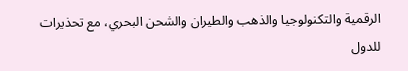الرقمية والتكنولوجيا والذهب والطيران والشحن البحري، مع تحذيرات للدول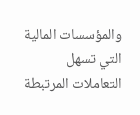والمؤسسات المالية التي تسهل التعاملات المرتبطة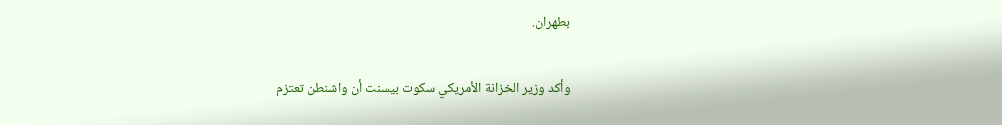بطهران.

وأكد وزير الخزانة الأمريكي سكوت بيسنت أن واشنطن تعتزم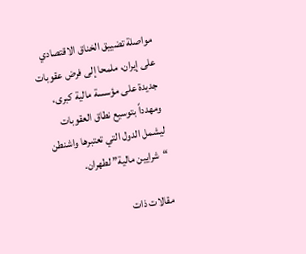مواصلة تضييق الخناق الاقتصادي على إيران، ملمحا إلى فرض عقوبات جديدة على مؤسسة مالية كبرى، ومهدداً بتوسيع نطاق العقوبات ليشمل الدول التي تعتبرها واشنطن “شرايين مالية” لطهران.

مقالات ذات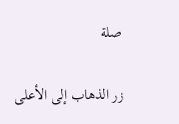صلة

زر الذهاب إلى الأعلى